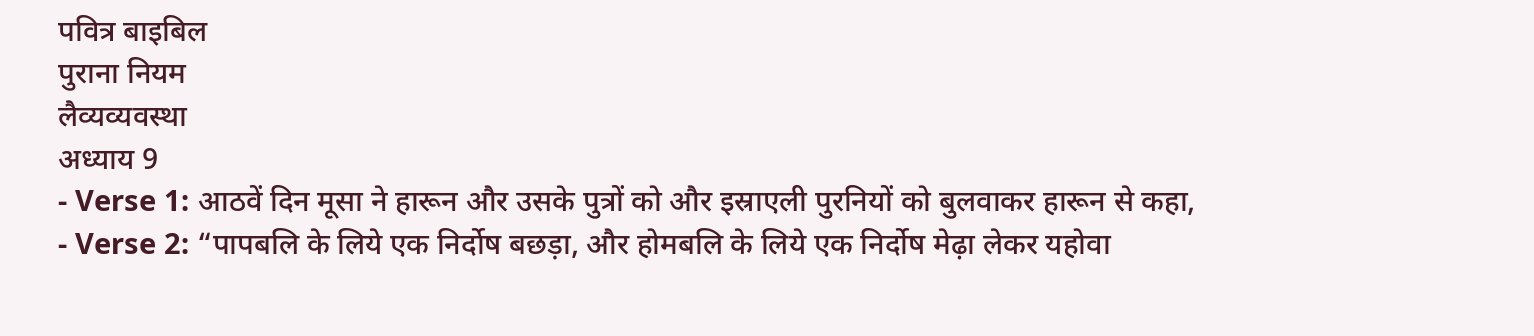पवित्र बाइबिल
पुराना नियम
लैव्यव्यवस्था
अध्याय 9
- Verse 1: आठवें दिन मूसा ने हारून और उसके पुत्रों को और इस्राएली पुरनियों को बुलवाकर हारून से कहा,
- Verse 2: “पापबलि के लिये एक निर्दोष बछड़ा, और होमबलि के लिये एक निर्दोष मेढ़ा लेकर यहोवा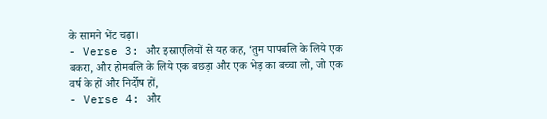के सामने भेंट चढ़ा।
- Verse 3: और इस्राएलियों से यह कह, ‘तुम पापबलि के लिये एक बकरा, और होमबलि के लिये एक बछड़ा और एक भेड़ का बच्चा लो, जो एक वर्ष के हों और निर्दोष हों,
- Verse 4: और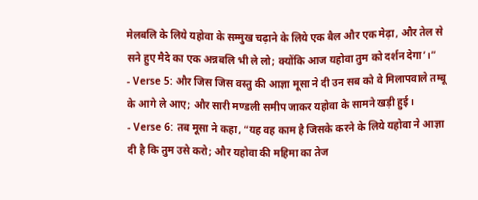मेलबलि के लिये यहोवा के सम्मुख चढ़ाने के लिये एक बैल और एक मेढ़ा, और तेल से सने हुए मैदे का एक अन्नबलि भी ले लो; क्योंकि आज यहोवा तुम को दर्शन देगा’।”
- Verse 5: और जिस जिस वस्तु की आज्ञा मूसा ने दी उन सब को वे मिलापवाले तम्बू के आगे ले आए; और सारी मण्डली समीप जाकर यहोवा के सामने खड़ी हुई।
- Verse 6: तब मूसा ने कहा, “यह वह काम है जिसके करने के लिये यहोवा ने आज्ञा दी है कि तुम उसे करो; और यहोवा की महिमा का तेज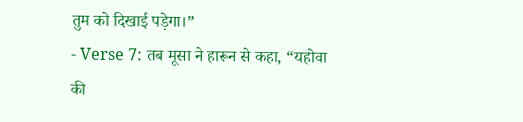तुम को दिखाई पड़ेगा।”
- Verse 7: तब मूसा ने हारून से कहा, “यहोवा की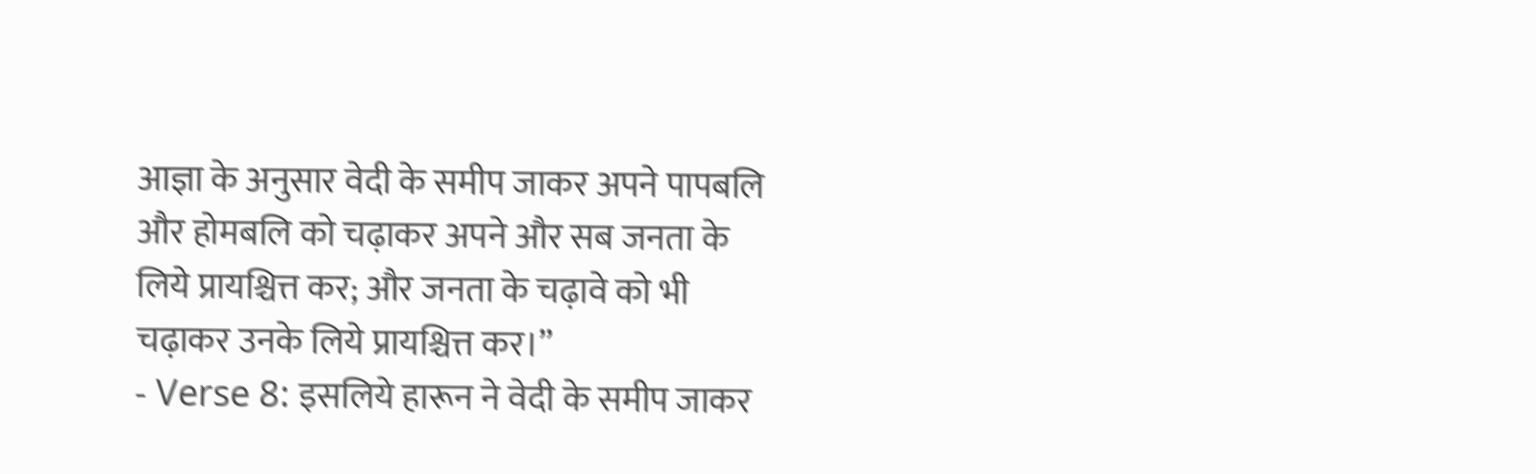आज्ञा के अनुसार वेदी के समीप जाकर अपने पापबलि और होमबलि को चढ़ाकर अपने और सब जनता के लिये प्रायश्चित्त कर; और जनता के चढ़ावे को भी चढ़ाकर उनके लिये प्रायश्चित्त कर।”
- Verse 8: इसलिये हारून ने वेदी के समीप जाकर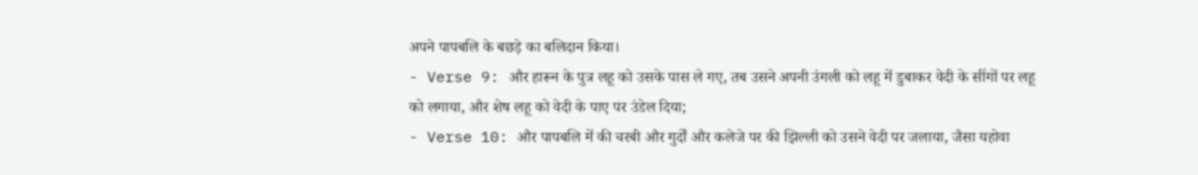अपने पापबलि के बछड़े का बलिदान किया।
- Verse 9: और हारून के पुत्र लहू को उसके पास ले गए, तब उसने अपनी उंगली को लहू में डुबाकर वेदी के सींगों पर लहू को लगाया, और शेष लहू को वेदी के पाए पर उंडेल दिया;
- Verse 10: और पापबलि में की चरबी और गुर्दों और कलेजे पर की झिल्ली को उसने वेदी पर जलाया, जैसा यहोवा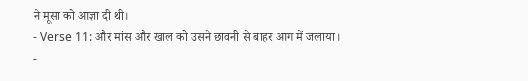ने मूसा को आज्ञा दी थी।
- Verse 11: और मांस और खाल को उसने छावनी से बाहर आग में जलाया।
-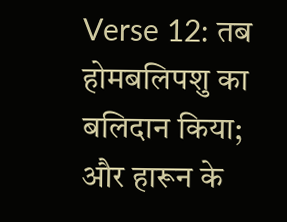Verse 12: तब होमबलिपशु का बलिदान किया; और हारून के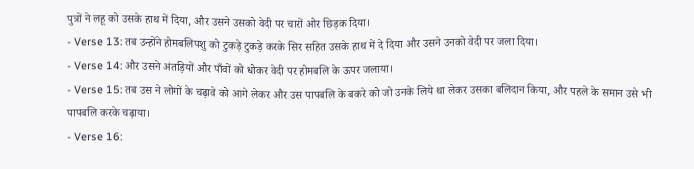पुत्रों ने लहू को उसके हाथ में दिया, और उसने उसको वेदी पर चारों ओर छिड़क दिया।
- Verse 13: तब उन्होंने होमबलिपशु को टुकड़े टुकड़े करके सिर सहित उसके हाथ में दे दिया और उसने उनको वेदी पर जला दिया।
- Verse 14: और उसने अंतड़ियों और पाँवों को धोकर वेदी पर होमबलि के ऊपर जलाया।
- Verse 15: तब उस ने लोगों के चढ़ावे को आगे लेकर और उस पापबलि के बकरे को जो उनके लिये था लेकर उसका बलिदान किया, और पहले के समान उसे भी पापबलि करके चढ़ाया।
- Verse 16: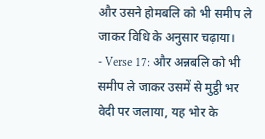और उसने होमबलि को भी समीप ले जाकर विधि के अनुसार चढ़ाया।
- Verse 17: और अन्नबलि को भी समीप ले जाकर उसमें से मुट्ठी भर वेदी पर जलाया, यह भोर के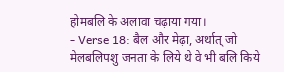होमबलि के अलावा चढ़ाया गया।
- Verse 18: बैल और मेढ़ा, अर्थात् जो मेलबलिपशु जनता के लिये थे वे भी बलि किये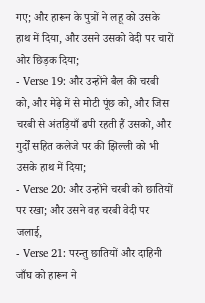गए; और हारून के पुत्रों ने लहू को उसके हाथ में दिया, और उसने उसको वेदी पर चारों ओर छिड़क दिया;
- Verse 19: और उन्होंने बैल की चरबी को, और मेढ़े में से मोटी पूंछ को, और जिस चरबी से अंतड़ियाँ ढपी रहती हैं उसको, और गुर्दों सहित कलेजे पर की झिल्ली को भी उसके हाथ में दिया;
- Verse 20: और उन्होंने चरबी को छातियों पर रखा; और उसने वह चरबी वेदी पर जलाई,
- Verse 21: परन्तु छातियों और दाहिनी जाँघ को हारून ने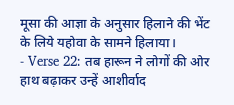मूसा की आज्ञा के अनुसार हिलाने की भेंट के लिये यहोवा के सामने हिलाया।
- Verse 22: तब हारून ने लोगों की ओर हाथ बढ़ाकर उन्हें आशीर्वाद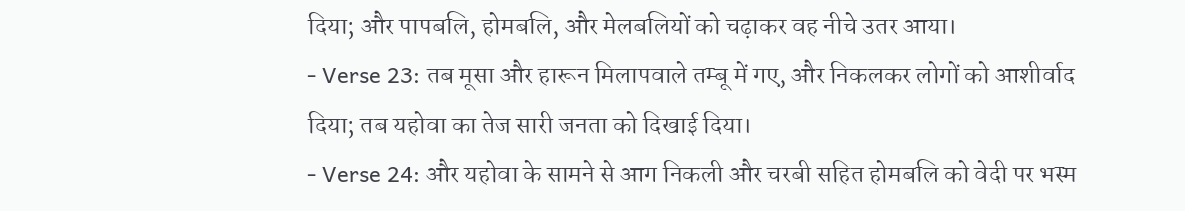दिया; और पापबलि, होमबलि, और मेलबलियों को चढ़ाकर वह नीचे उतर आया।
- Verse 23: तब मूसा और हारून मिलापवाले तम्बू में गए, और निकलकर लोगों को आशीर्वाद दिया; तब यहोवा का तेज सारी जनता को दिखाई दिया।
- Verse 24: और यहोवा के सामने से आग निकली और चरबी सहित होमबलि को वेदी पर भस्म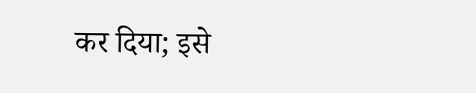कर दिया; इसे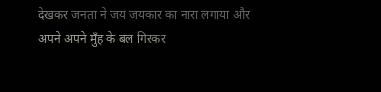देखकर जनता ने जय जयकार का नारा लगाया और अपने अपने मुँह के बल गिरकर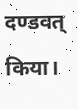दण्डवत् किया।